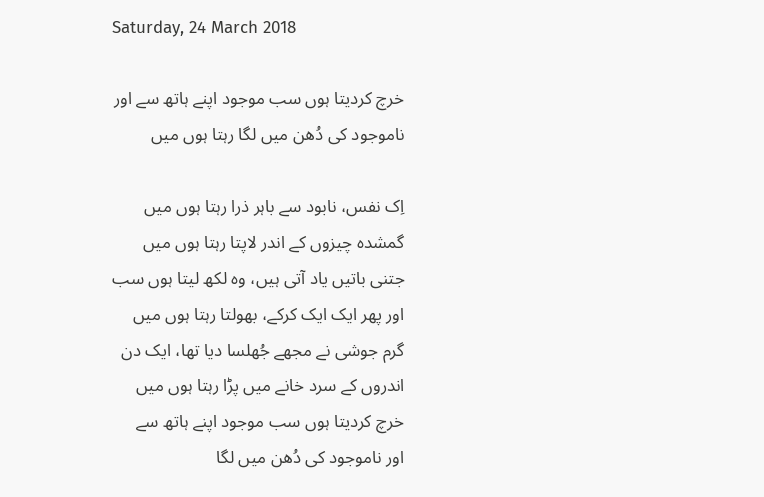Saturday, 24 March 2018

خرچ کردیتا ہوں سب موجود اپنے ہاتھ سے اور ناموجود کی دُھن میں لگا رہتا ہوں میں

اِک نفس، نابود سے باہر ذرا رہتا ہوں میں
گمشدہ چیزوں کے اندر لاپتا رہتا ہوں میں
جتنی باتیں یاد آتی ہیں، وہ لکھ لیتا ہوں سب
اور پھر ایک ایک کرکے، بھولتا رہتا ہوں میں
گرم جوشی نے مجھے جُھلسا دیا تھا، ایک دن
اندروں کے سرد خانے میں پڑا رہتا ہوں میں
خرچ کردیتا ہوں سب موجود اپنے ہاتھ سے
اور ناموجود کی دُھن میں لگا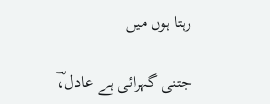رہتا ہوں میں

جتنی گہرائی ہے عادل،ؔ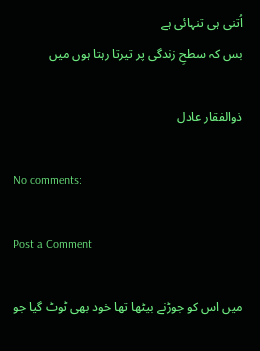اُتنی ہی تنہائی ہے
بس کہ سطحِ زندگی پر تیرتا رہتا ہوں میں

ذوالفقار عادل

No comments:

Post a Comment

میں اس کو جوڑنے بیٹھا تھا خود بھی ٹوٹ گیا جو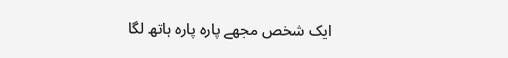ایک شخص مجھے پارہ پارہ ہاتھ لگا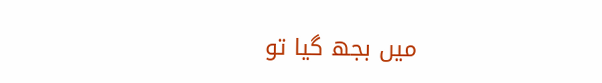میں بجھ گیا تو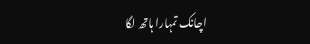اچانک تمہارا ہاتھ لگا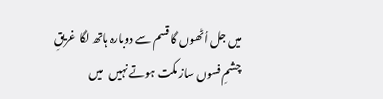میں جل اُٹھوں گا قسم سے دوبارہ ہاتھ لگا  غریقِ چشمِ فسوں ساز مکت ہوتے نہیں   میں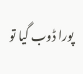پورا ڈوب گیا تو